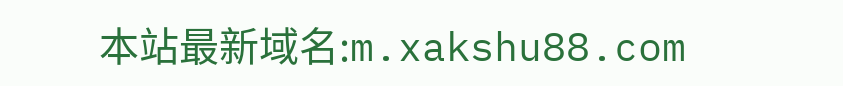本站最新域名:m.xakshu88.com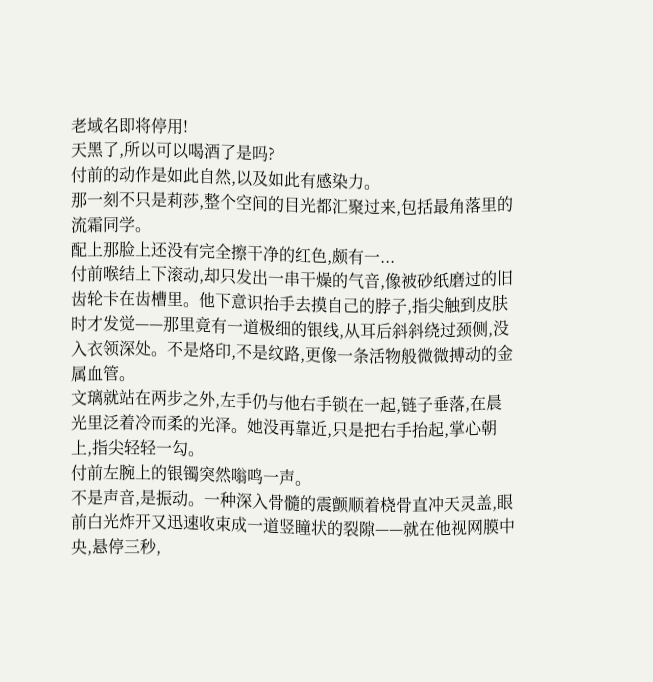老域名即将停用!
天黑了,所以可以喝酒了是吗?
付前的动作是如此自然,以及如此有感染力。
那一刻不只是莉莎,整个空间的目光都汇聚过来,包括最角落里的流霜同学。
配上那脸上还没有完全擦干净的红色,颇有一...
付前喉结上下滚动,却只发出一串干燥的气音,像被砂纸磨过的旧齿轮卡在齿槽里。他下意识抬手去摸自己的脖子,指尖触到皮肤时才发觉——那里竟有一道极细的银线,从耳后斜斜绕过颈侧,没入衣领深处。不是烙印,不是纹路,更像一条活物般微微搏动的金属血管。
文璃就站在两步之外,左手仍与他右手锁在一起,链子垂落,在晨光里泛着冷而柔的光泽。她没再靠近,只是把右手抬起,掌心朝上,指尖轻轻一勾。
付前左腕上的银镯突然嗡鸣一声。
不是声音,是振动。一种深入骨髓的震颤顺着桡骨直冲天灵盖,眼前白光炸开又迅速收束成一道竖瞳状的裂隙——就在他视网膜中央,悬停三秒,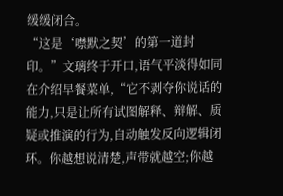缓缓闭合。
“这是‘噤默之契’的第一道封印。”文璃终于开口,语气平淡得如同在介绍早餐菜单,“它不剥夺你说话的能力,只是让所有试图解释、辩解、质疑或推演的行为,自动触发反向逻辑闭环。你越想说清楚,声带就越空;你越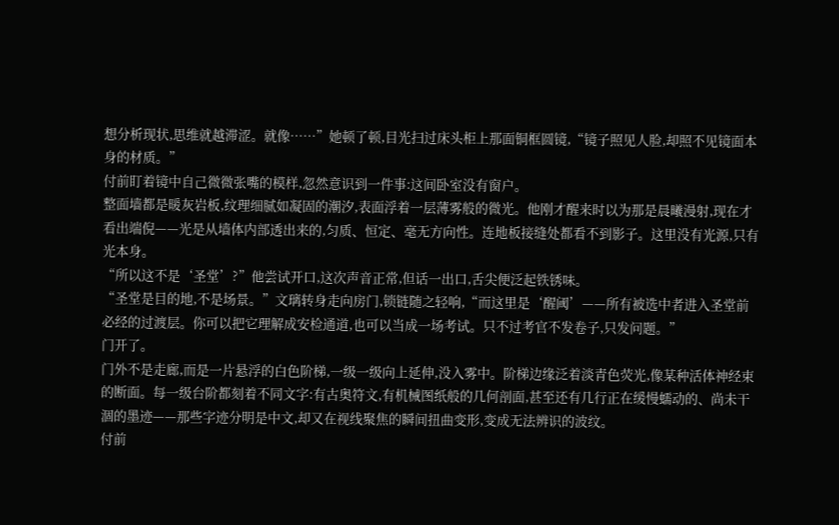想分析现状,思维就越滞涩。就像……”她顿了顿,目光扫过床头柜上那面铜框圆镜,“镜子照见人脸,却照不见镜面本身的材质。”
付前盯着镜中自己微微张嘴的模样,忽然意识到一件事:这间卧室没有窗户。
整面墙都是暖灰岩板,纹理细腻如凝固的潮汐,表面浮着一层薄雾般的微光。他刚才醒来时以为那是晨曦漫射,现在才看出端倪——光是从墙体内部透出来的,匀质、恒定、毫无方向性。连地板接缝处都看不到影子。这里没有光源,只有光本身。
“所以这不是‘圣堂’?”他尝试开口,这次声音正常,但话一出口,舌尖便泛起铁锈味。
“圣堂是目的地,不是场景。”文璃转身走向房门,锁链随之轻响,“而这里是‘醒阈’——所有被选中者进入圣堂前必经的过渡层。你可以把它理解成安检通道,也可以当成一场考试。只不过考官不发卷子,只发问题。”
门开了。
门外不是走廊,而是一片悬浮的白色阶梯,一级一级向上延伸,没入雾中。阶梯边缘泛着淡青色荧光,像某种活体神经束的断面。每一级台阶都刻着不同文字:有古奥符文,有机械图纸般的几何剖面,甚至还有几行正在缓慢蠕动的、尚未干涸的墨迹——那些字迹分明是中文,却又在视线聚焦的瞬间扭曲变形,变成无法辨识的波纹。
付前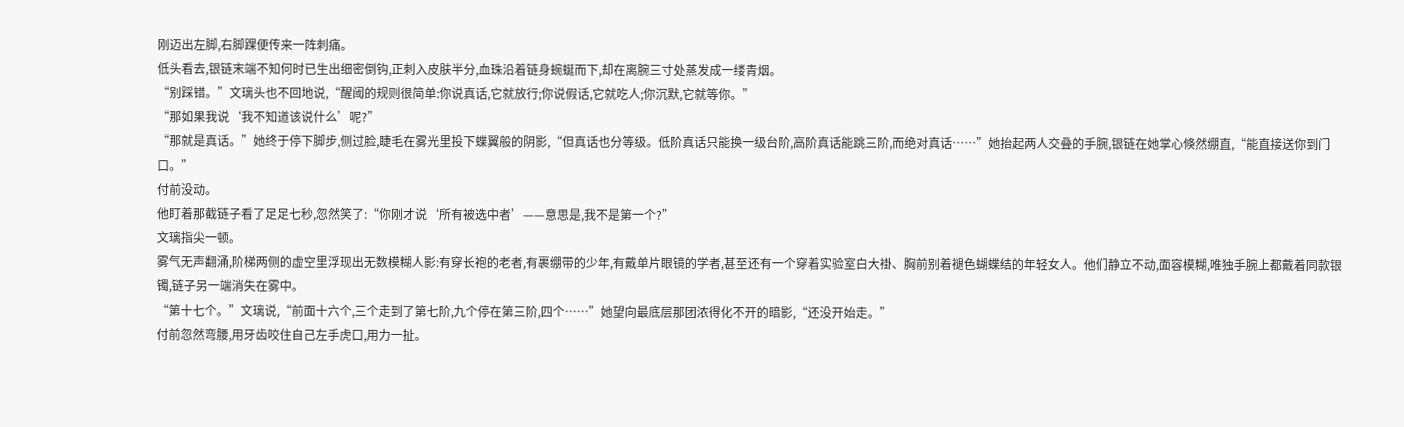刚迈出左脚,右脚踝便传来一阵刺痛。
低头看去,银链末端不知何时已生出细密倒钩,正刺入皮肤半分,血珠沿着链身蜿蜒而下,却在离腕三寸处蒸发成一缕青烟。
“别踩错。”文璃头也不回地说,“醒阈的规则很简单:你说真话,它就放行;你说假话,它就吃人;你沉默,它就等你。”
“那如果我说‘我不知道该说什么’呢?”
“那就是真话。”她终于停下脚步,侧过脸,睫毛在雾光里投下蝶翼般的阴影,“但真话也分等级。低阶真话只能换一级台阶,高阶真话能跳三阶,而绝对真话……”她抬起两人交叠的手腕,银链在她掌心倏然绷直,“能直接送你到门口。”
付前没动。
他盯着那截链子看了足足七秒,忽然笑了:“你刚才说‘所有被选中者’——意思是,我不是第一个?”
文璃指尖一顿。
雾气无声翻涌,阶梯两侧的虚空里浮现出无数模糊人影:有穿长袍的老者,有裹绷带的少年,有戴单片眼镜的学者,甚至还有一个穿着实验室白大褂、胸前别着褪色蝴蝶结的年轻女人。他们静立不动,面容模糊,唯独手腕上都戴着同款银镯,链子另一端消失在雾中。
“第十七个。”文璃说,“前面十六个,三个走到了第七阶,九个停在第三阶,四个……”她望向最底层那团浓得化不开的暗影,“还没开始走。”
付前忽然弯腰,用牙齿咬住自己左手虎口,用力一扯。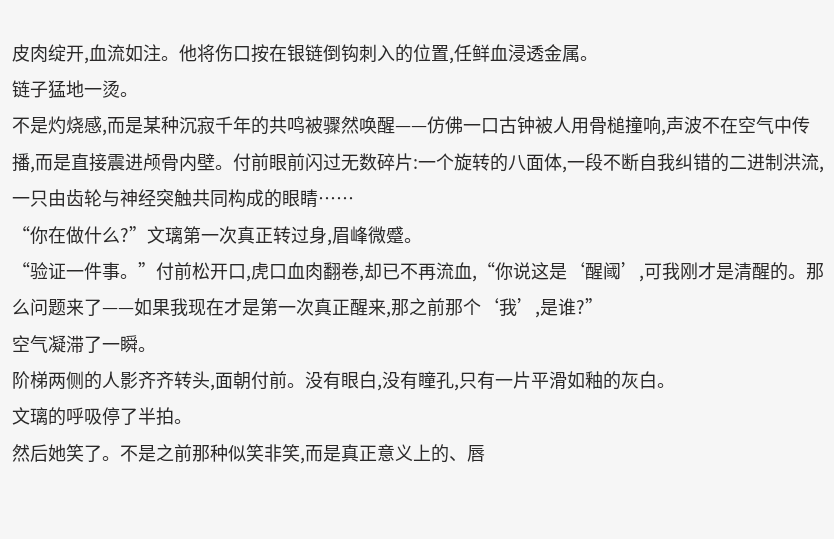皮肉绽开,血流如注。他将伤口按在银链倒钩刺入的位置,任鲜血浸透金属。
链子猛地一烫。
不是灼烧感,而是某种沉寂千年的共鸣被骤然唤醒——仿佛一口古钟被人用骨槌撞响,声波不在空气中传播,而是直接震进颅骨内壁。付前眼前闪过无数碎片:一个旋转的八面体,一段不断自我纠错的二进制洪流,一只由齿轮与神经突触共同构成的眼睛……
“你在做什么?”文璃第一次真正转过身,眉峰微蹙。
“验证一件事。”付前松开口,虎口血肉翻卷,却已不再流血,“你说这是‘醒阈’,可我刚才是清醒的。那么问题来了——如果我现在才是第一次真正醒来,那之前那个‘我’,是谁?”
空气凝滞了一瞬。
阶梯两侧的人影齐齐转头,面朝付前。没有眼白,没有瞳孔,只有一片平滑如釉的灰白。
文璃的呼吸停了半拍。
然后她笑了。不是之前那种似笑非笑,而是真正意义上的、唇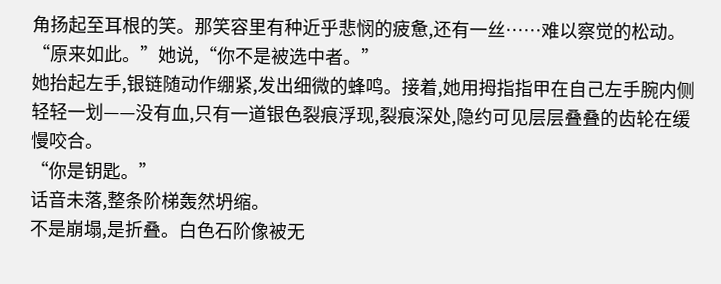角扬起至耳根的笑。那笑容里有种近乎悲悯的疲惫,还有一丝……难以察觉的松动。
“原来如此。”她说,“你不是被选中者。”
她抬起左手,银链随动作绷紧,发出细微的蜂鸣。接着,她用拇指指甲在自己左手腕内侧轻轻一划——没有血,只有一道银色裂痕浮现,裂痕深处,隐约可见层层叠叠的齿轮在缓慢咬合。
“你是钥匙。”
话音未落,整条阶梯轰然坍缩。
不是崩塌,是折叠。白色石阶像被无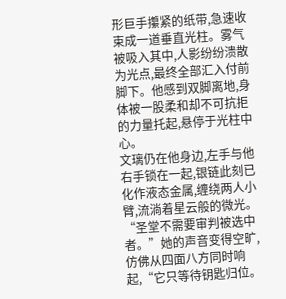形巨手攥紧的纸带,急速收束成一道垂直光柱。雾气被吸入其中,人影纷纷溃散为光点,最终全部汇入付前脚下。他感到双脚离地,身体被一股柔和却不可抗拒的力量托起,悬停于光柱中心。
文璃仍在他身边,左手与他右手锁在一起,银链此刻已化作液态金属,缠绕两人小臂,流淌着星云般的微光。
“圣堂不需要审判被选中者。”她的声音变得空旷,仿佛从四面八方同时响起,“它只等待钥匙归位。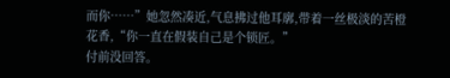而你……”她忽然凑近,气息拂过他耳廓,带着一丝极淡的苦橙花香,“你一直在假装自己是个锁匠。”
付前没回答。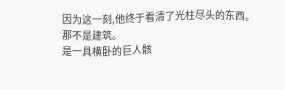因为这一刻,他终于看清了光柱尽头的东西。
那不是建筑。
是一具横卧的巨人骸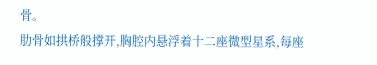骨。
肋骨如拱桥般撑开,胸腔内悬浮着十二座微型星系,每座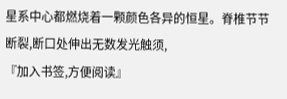星系中心都燃烧着一颗颜色各异的恒星。脊椎节节断裂,断口处伸出无数发光触须,
『加入书签,方便阅读』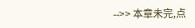-->> 本章未完,点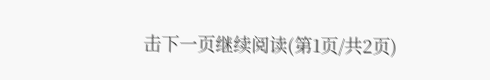击下一页继续阅读(第1页/共2页)